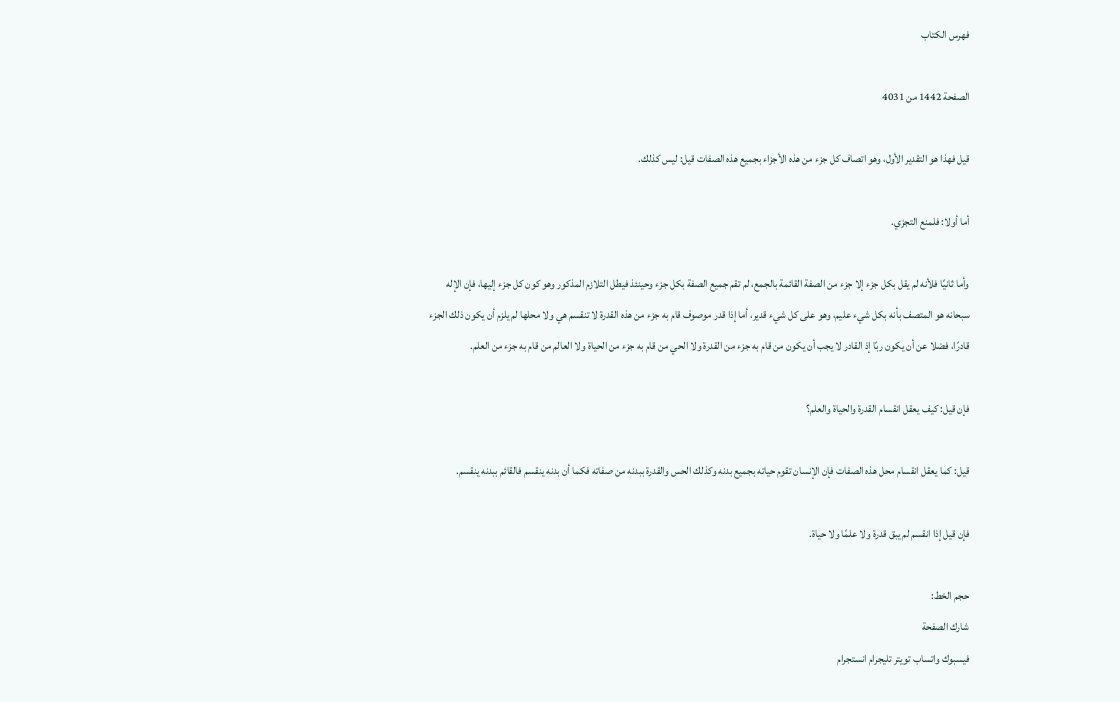فهرس الكتاب

الصفحة 1442 من 4031

قيل فهذا هو التقدير الأول، وهو اتصاف كل جزء من هذه الأجزاء بجميع هذه الصفات قيل: ليس كذلك.

أما أولا: فلمنع التجزي.

وأما ثانيًا فلأنه لم يقل بكل جزء إلا جزء من الصفة القائمة بالجمع، لم تقم جميع الصفة بكل جزء وحينئذ فيطل التلازم المذكور وهو كون كل جزء إليها، فإن الإله سبحانه هو المتصف بأنه بكل شيء عليم، وهو على كل شيء قدير، أما إذا قدر موصوف قام به جزء من هذه القدرة لا تنقسم هي ولا محلها لم يلزم أن يكون ذلك الجزء قادرًا، فضلا عن أن يكون ربًا إذ القادر لا يجب أن يكون من قام به جزء من القدرة ولا الحي من قام به جزء من الحياة ولا العالم من قام به جزء من العلم.

فإن قيل: كيف يعقل انقسام القدرة والحياة والعلم؟

قيل: كما يعقل انقسام محل هذه الصفات فإن الإنسان تقوم حياته بجميع بدنه وكذلك الحس والقدرة ببدنه من صفاته فكما أن بدنه ينقسم فالقائم ببدنه ينقسم.

فإن قيل إذا انقسم لم يبق قدرة ولا علمًا ولا حياة.

حجم الخط:
شارك الصفحة
فيسبوك واتساب تويتر تليجرام انستجرام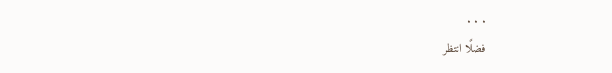. . .
فضلًا انتظر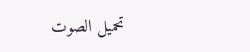تحميل الصوت